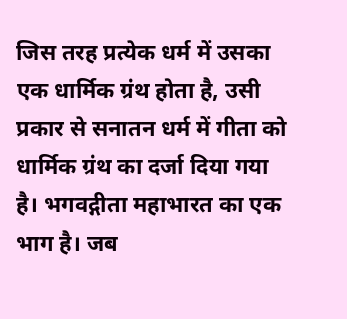जिस तरह प्रत्येक धर्म में उसका एक धार्मिक ग्रंथ होता है, उसी प्रकार से सनातन धर्म में गीता को धार्मिक ग्रंथ का दर्जा दिया गया है। भगवद्गीता महाभारत का एक भाग है। जब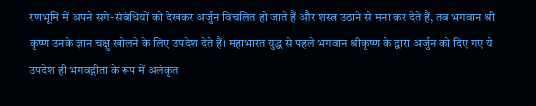रणभूमि में अपने सगे-संबंधियों को देखकर अर्जुन विचलित हो जाते हैं और शस्त्र उठाने से मना कर देते हैं, तब भगवान श्री कृष्ण उनके ज्ञान चक्षु खोलने के लिए उपदेश देते हैं। महाभारत युद्ध से पहले भगवान श्रीकृष्ण के द्वारा अर्जुन को दिए गए ये उपदेश ही भगवद्गीता के रूप में अलंकृत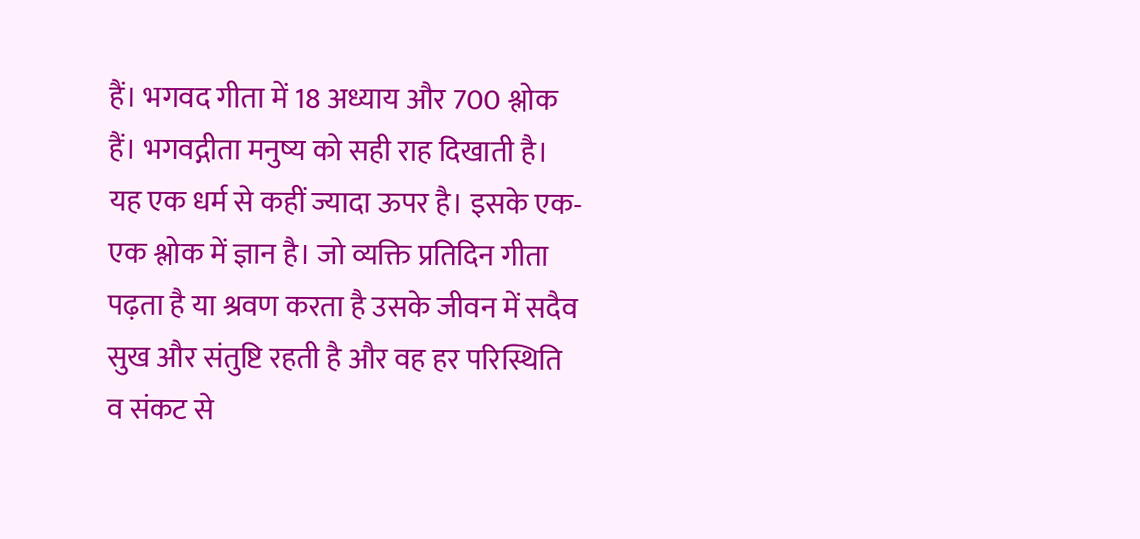हैं। भगवद गीता में 18 अध्याय और 700 श्लोक हैं। भगवद्गीता मनुष्य को सही राह दिखाती है। यह एक धर्म से कहीं ज्यादा ऊपर है। इसके एक-एक श्लोक में ज्ञान है। जो व्यक्ति प्रतिदिन गीता पढ़ता है या श्रवण करता है उसके जीवन में सदैव सुख और संतुष्टि रहती है और वह हर परिस्थिति व संकट से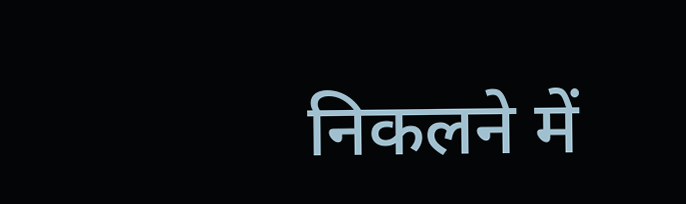निकलने में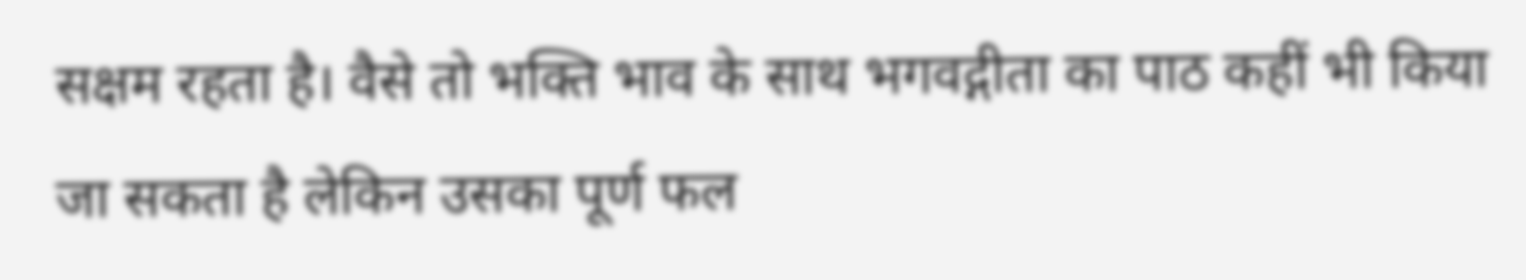सक्षम रहता है। वैसे तो भक्ति भाव के साथ भगवद्गीता का पाठ कहीं भी किया जा सकता है लेकिन उसका पूर्ण फल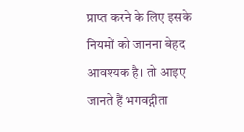प्राप्त करने के लिए इसके नियमों को जानना बेहद आवश्यक है। तो आइए जानते हैं भगवद्गीता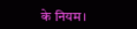के नियम।